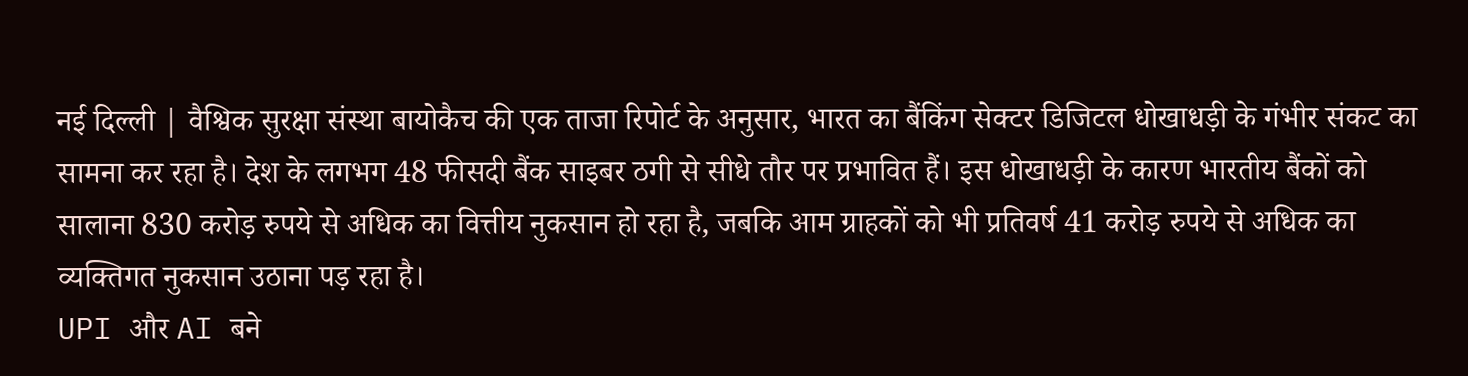नई दिल्ली | वैश्विक सुरक्षा संस्था बायोकैच की एक ताजा रिपोर्ट के अनुसार, भारत का बैंकिंग सेक्टर डिजिटल धोखाधड़ी के गंभीर संकट का सामना कर रहा है। देश के लगभग 48 फीसदी बैंक साइबर ठगी से सीधे तौर पर प्रभावित हैं। इस धोखाधड़ी के कारण भारतीय बैंकों को सालाना 830 करोड़ रुपये से अधिक का वित्तीय नुकसान हो रहा है, जबकि आम ग्राहकों को भी प्रतिवर्ष 41 करोड़ रुपये से अधिक का व्यक्तिगत नुकसान उठाना पड़ रहा है।
UPI और AI बने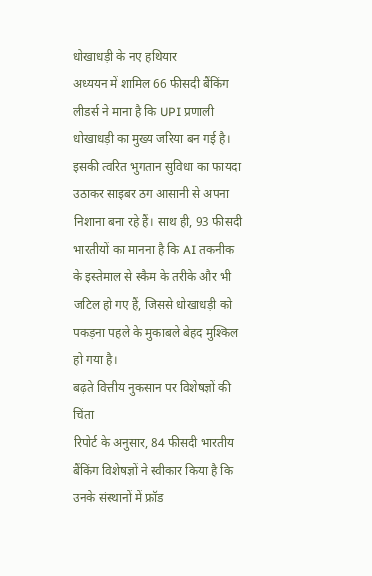धोखाधड़ी के नए हथियार
अध्ययन में शामिल 66 फीसदी बैंकिंग लीडर्स ने माना है कि UPI प्रणाली धोखाधड़ी का मुख्य जरिया बन गई है। इसकी त्वरित भुगतान सुविधा का फायदा उठाकर साइबर ठग आसानी से अपना निशाना बना रहे हैं। साथ ही, 93 फीसदी भारतीयों का मानना है कि AI तकनीक के इस्तेमाल से स्कैम के तरीके और भी जटिल हो गए हैं, जिससे धोखाधड़ी को पकड़ना पहले के मुकाबले बेहद मुश्किल हो गया है।
बढ़ते वित्तीय नुकसान पर विशेषज्ञों की चिंता
रिपोर्ट के अनुसार, 84 फीसदी भारतीय बैंकिंग विशेषज्ञों ने स्वीकार किया है कि उनके संस्थानों में फ्रॉड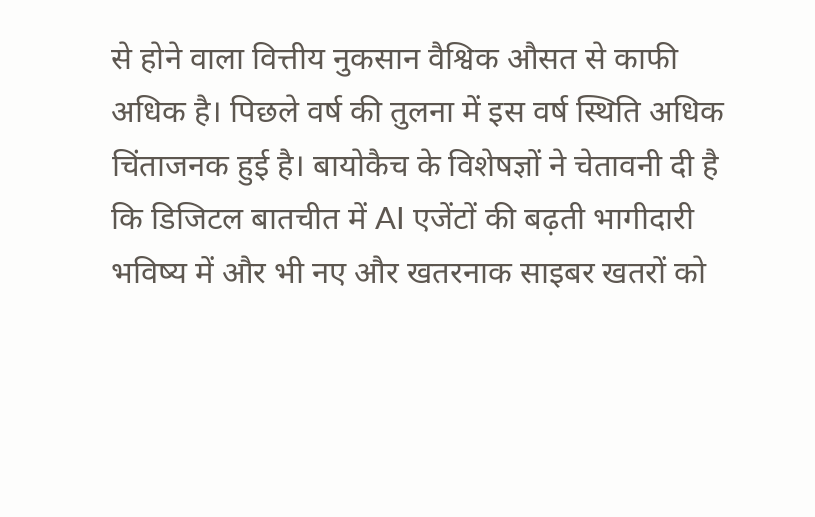से होने वाला वित्तीय नुकसान वैश्विक औसत से काफी अधिक है। पिछले वर्ष की तुलना में इस वर्ष स्थिति अधिक चिंताजनक हुई है। बायोकैच के विशेषज्ञों ने चेतावनी दी है कि डिजिटल बातचीत में AI एजेंटों की बढ़ती भागीदारी भविष्य में और भी नए और खतरनाक साइबर खतरों को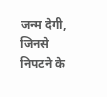जन्म देगी, जिनसे निपटने के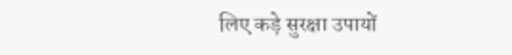लिए कड़े सुरक्षा उपायों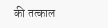की तत्काल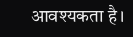आवश्यकता है।